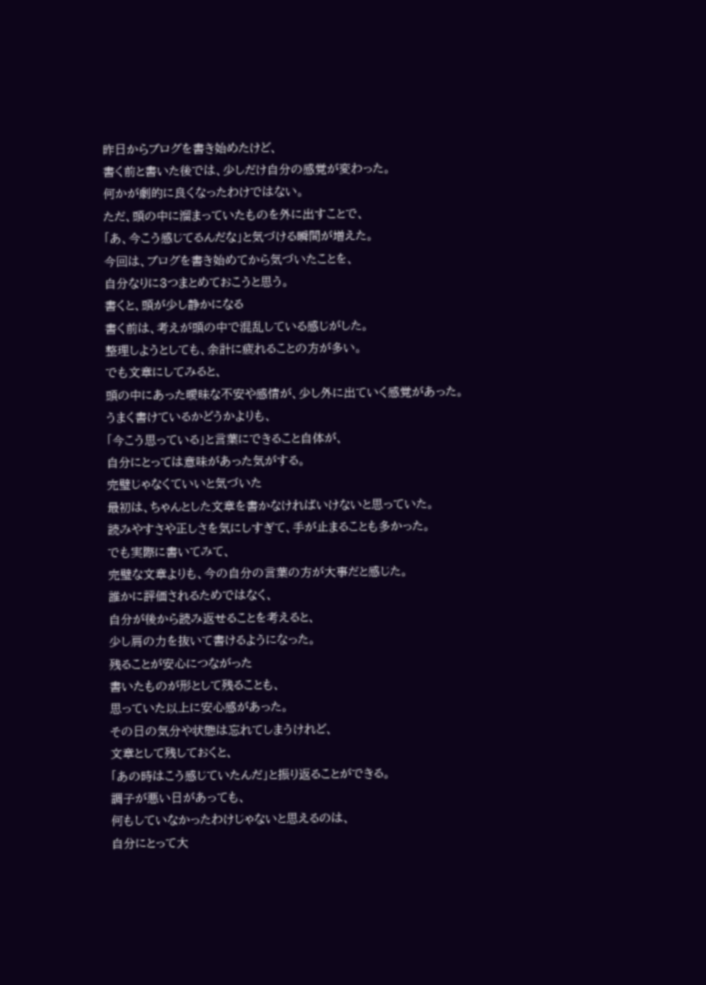昨日からブログを書き始めたけど、
書く前と書いた後では、少しだけ自分の感覚が変わった。
何かが劇的に良くなったわけではない。
ただ、頭の中に溜まっていたものを外に出すことで、
「あ、今こう感じてるんだな」と気づける瞬間が増えた。
今回は、ブログを書き始めてから気づいたことを、
自分なりに3つまとめておこうと思う。
書くと、頭が少し静かになる
書く前は、考えが頭の中で混乱している感じがした。
整理しようとしても、余計に疲れることの方が多い。
でも文章にしてみると、
頭の中にあった曖昧な不安や感情が、少し外に出ていく感覚があった。
うまく書けているかどうかよりも、
「今こう思っている」と言葉にできること自体が、
自分にとっては意味があった気がする。
完璧じゃなくていいと気づいた
最初は、ちゃんとした文章を書かなければいけないと思っていた。
読みやすさや正しさを気にしすぎて、手が止まることも多かった。
でも実際に書いてみて、
完璧な文章よりも、今の自分の言葉の方が大事だと感じた。
誰かに評価されるためではなく、
自分が後から読み返せることを考えると、
少し肩の力を抜いて書けるようになった。
残ることが安心につながった
書いたものが形として残ることも、
思っていた以上に安心感があった。
その日の気分や状態は忘れてしまうけれど、
文章として残しておくと、
「あの時はこう感じていたんだ」と振り返ることができる。
調子が悪い日があっても、
何もしていなかったわけじゃないと思えるのは、
自分にとって大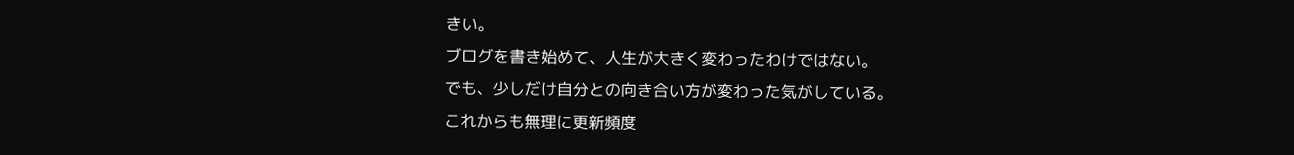きい。
ブログを書き始めて、人生が大きく変わったわけではない。
でも、少しだけ自分との向き合い方が変わった気がしている。
これからも無理に更新頻度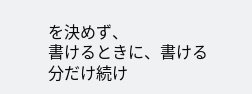を決めず、
書けるときに、書ける分だけ続け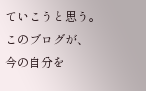ていこうと思う。
このブログが、
今の自分を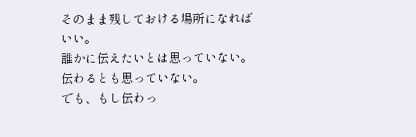そのまま残しておける場所になればいい。
誰かに伝えたいとは思っていない。
伝わるとも思っていない。
でも、もし伝わっ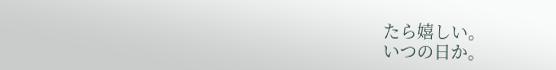たら嬉しい。
いつの日か。